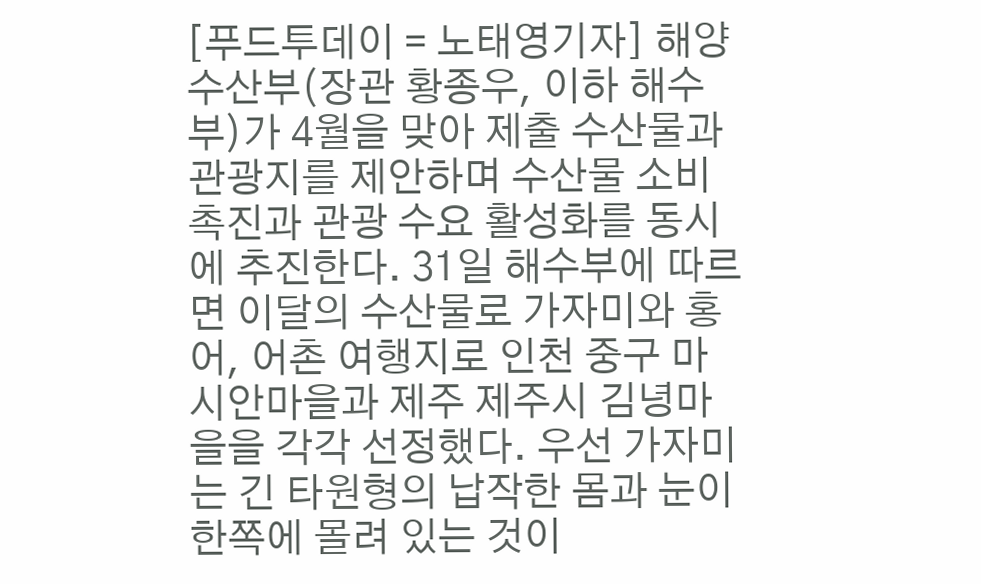[푸드투데이 = 노태영기자] 해양수산부(장관 황종우, 이하 해수부)가 4월을 맞아 제출 수산물과 관광지를 제안하며 수산물 소비촉진과 관광 수요 활성화를 동시에 추진한다. 31일 해수부에 따르면 이달의 수산물로 가자미와 홍어, 어촌 여행지로 인천 중구 마시안마을과 제주 제주시 김녕마을을 각각 선정했다. 우선 가자미는 긴 타원형의 납작한 몸과 눈이 한쪽에 몰려 있는 것이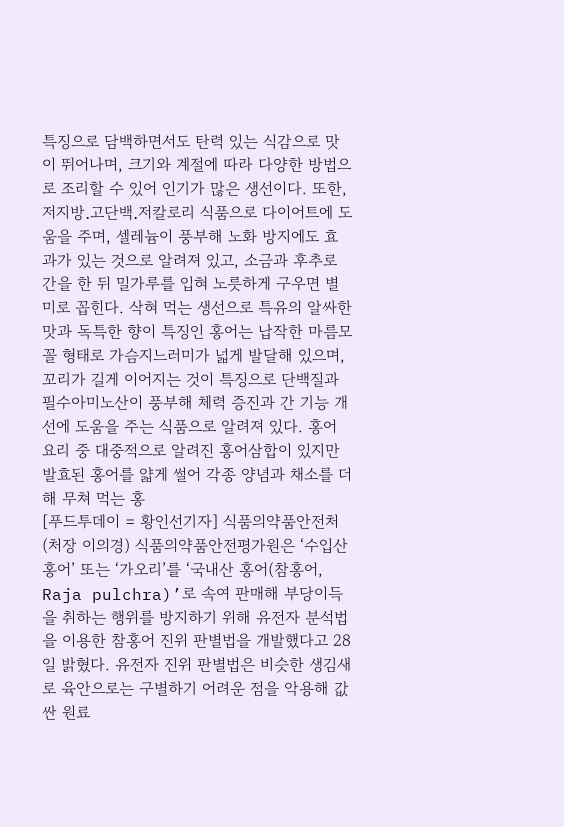특징으로 담백하면서도 탄력 있는 식감으로 맛이 뛰어나며, 크기와 계절에 따라 다양한 방법으로 조리할 수 있어 인기가 많은 생선이다. 또한, 저지방․고단백․저칼로리 식품으로 다이어트에 도움을 주며, 셀레늄이 풍부해 노화 방지에도 효과가 있는 것으로 알려져 있고, 소금과 후추로 간을 한 뒤 밀가루를 입혀 노릇하게 구우면 별미로 꼽힌다. 삭혀 먹는 생선으로 특유의 알싸한 맛과 독특한 향이 특징인 홍어는 납작한 마름모꼴 형태로 가슴지느러미가 넓게 발달해 있으며, 꼬리가 길게 이어지는 것이 특징으로 단백질과 필수아미노산이 풍부해 체력 증진과 간 기능 개선에 도움을 주는 식품으로 알려져 있다. 홍어 요리 중 대중적으로 알려진 홍어삼합이 있지만 발효된 홍어를 얇게 썰어 각종 양념과 채소를 더해 무쳐 먹는 홍
[푸드투데이 = 황인선기자] 식품의약품안전처(처장 이의경) 식품의약품안전평가원은 ‘수입산 홍어’ 또는 ‘가오리’를 ‘국내산 홍어(참홍어, Raja pulchra)’로 속여 판매해 부당이득을 취하는 행위를 방지하기 위해 유전자 분석법을 이용한 참홍어 진위 판별법을 개발했다고 28일 밝혔다. 유전자 진위 판별법은 비슷한 생김새로 육안으로는 구별하기 어려운 점을 악용해 값싼 원료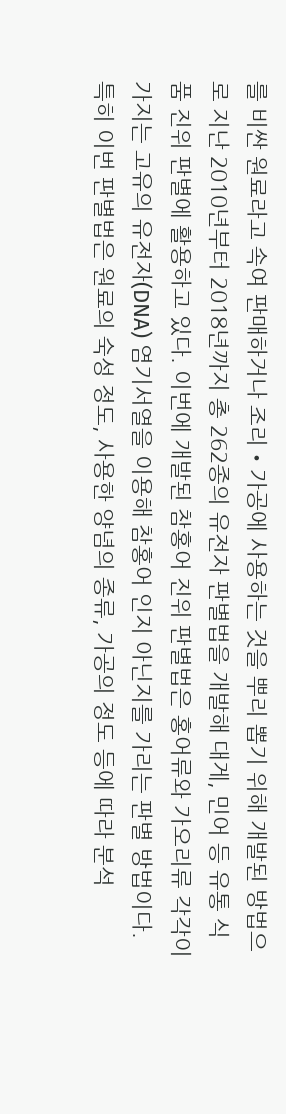를 비싼 원료라고 속여 판매하거나 조리‧가공에 사용하는 것을 뿌리 뽑기 위해 개발된 방법으로 지난 2010년부터 2018년까지 총 262종의 유전자 판별법을 개발해 대게, 민어 등 유통 식품 진위 판별에 활용하고 있다. 이번에 개발된 참홍어 진위 판별법은 홍어류와 가오리류 각각이 가지는 고유의 유전자(DNA) 염기서열을 이용해 참홍어 인지 아닌지를 가리는 판별 방법이다.특히 이번 판별법은 원료의 숙성 정도, 사용한 양념의 종류, 가공의 정도 등에 따라 분석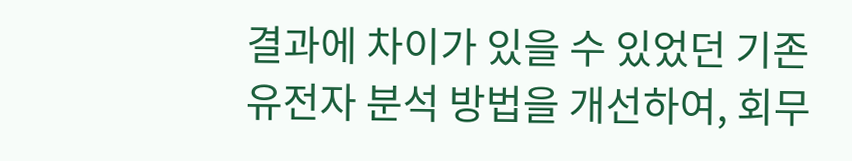결과에 차이가 있을 수 있었던 기존 유전자 분석 방법을 개선하여, 회무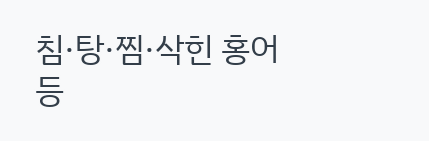침·탕·찜·삭힌 홍어 등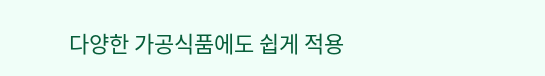다양한 가공식품에도 쉽게 적용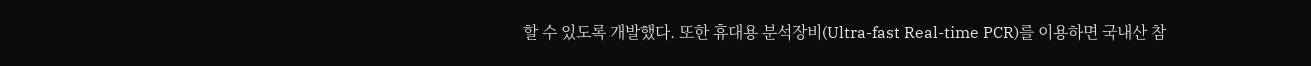할 수 있도록 개발했다. 또한 휴대용 분석장비(Ultra-fast Real-time PCR)를 이용하면 국내산 참